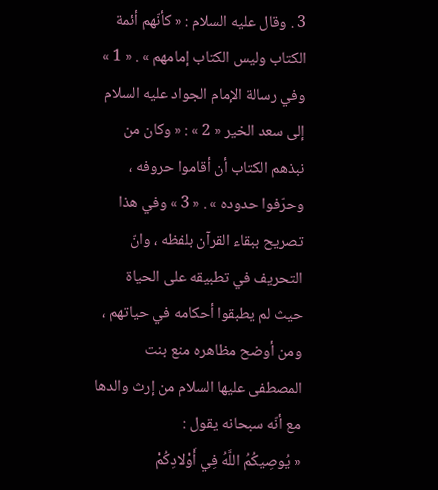3 . وقال عليه السلام : « كأنّهم أئمة الكتاب وليس الكتاب إمامهم » . « 1 » وفي رسالة الإمام الجواد عليه السلام إلى سعد الخير « 2 » : « وكان من نبذهم الكتاب أن أقاموا حروفه ، وحرّفوا حدوده » . « 3 » وفي هذا تصريح ببقاء القرآن بلفظه ، وانّ التحريف في تطبيقه على الحياة حيث لم يطبقوا أحكامه في حياتهم ، ومن أوضح مظاهره منع بنت المصطفى عليها السلام من إرث والدها مع أنّه سبحانه يقول :
« يُوصِيكُمُ اللَّهُ فِي أَوْلادِكُمْ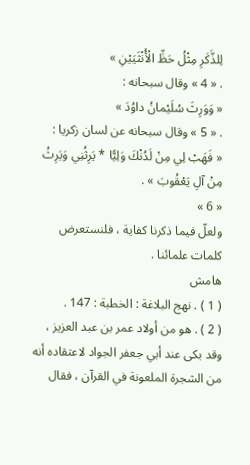لِلذَّكَرِ مِثْلُ حَظِّ الْأُنْثَيَيْنِ »
. « 4 » وقال سبحانه :
« وَوَرِثَ سُلَيْمانُ داوُدَ »
. « 5 » وقال سبحانه عن لسان زكريا :
« فَهَبْ لِي مِنْ لَدُنْكَ وَلِيًّا * يَرِثُنِي وَيَرِثُ مِنْ آلِ يَعْقُوبَ » .
« 6 »
ولعلّ فيما ذكرنا كفاية ، فلنستعرض كلمات علمائنا .
هامش
( 1 ) . نهج البلاغة : الخطبة : 147 .
( 2 ) . هو من أولاد عمر بن عبد العزيز ، وقد بكى عند أبي جعفر الجواد لاعتقاده أنه من الشجرة الملعونة في القرآن ، فقال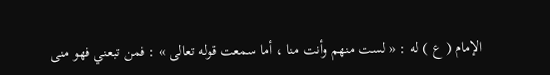الإمام ( ع ) له : « لست منهم وأنت منا ، أما سمعت قوله تعالى » : فمن تبعني فهو منى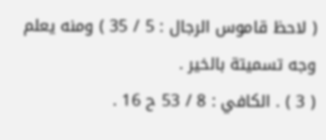( لاحظ قاموس الرجال : 5 / 35 ) ومنه يعلم وجه تسميتة بالخير .
( 3 ) . الكافي : 8 / 53 ح 16 .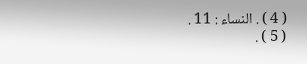( 4 ) . النساء : 11 .
( 5 ) .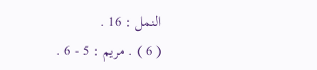النمل : 16 .
( 6 ) . مريم : 5 - 6 .